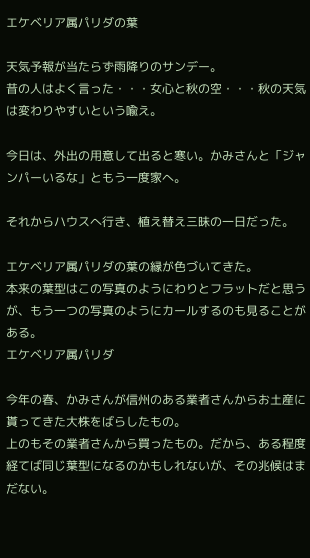エケベリア属パリダの葉

天気予報が当たらず雨降りのサンデー。
昔の人はよく言った・・・女心と秋の空・・・秋の天気は変わりやすいという喩え。

今日は、外出の用意して出ると寒い。かみさんと「ジャンパーいるな」ともう一度家へ。

それからハウスへ行き、植え替え三昧の一日だった。

エケベリア属パリダの葉の縁が色づいてきた。
本来の葉型はこの写真のようにわりとフラットだと思うが、もう一つの写真のようにカールするのも見ることがある。
エケベリア属パリダ

今年の春、かみさんが信州のある業者さんからお土産に貰ってきた大株をばらしたもの。
上のもその業者さんから買ったもの。だから、ある程度経てば同じ葉型になるのかもしれないが、その兆候はまだない。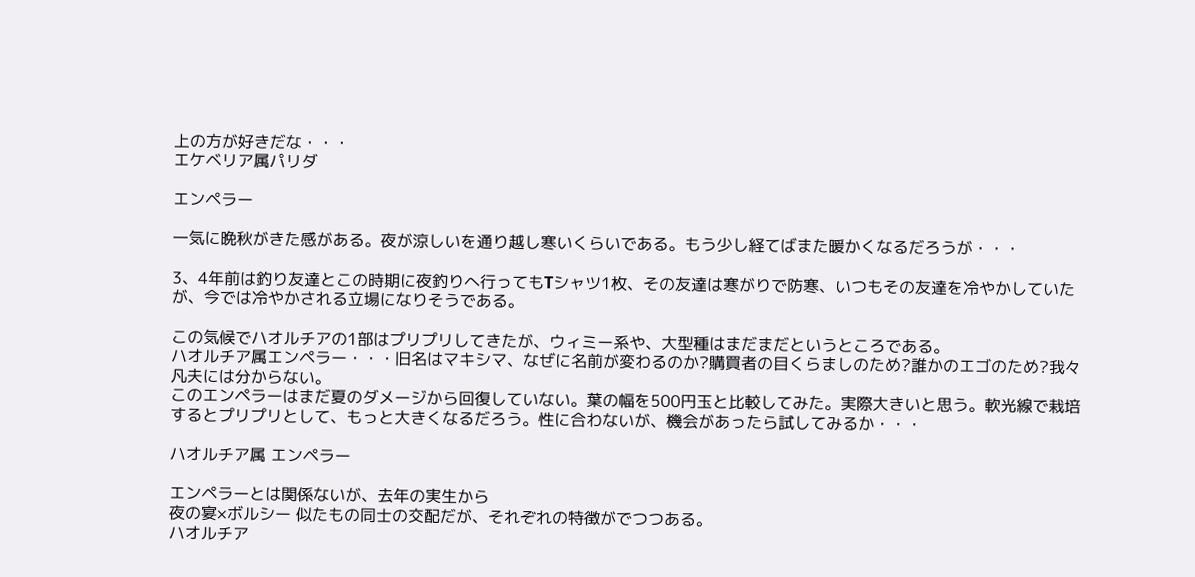上の方が好きだな・・・
エケベリア属パリダ

エンペラー

一気に晩秋がきた感がある。夜が涼しいを通り越し寒いくらいである。もう少し経てばまた暖かくなるだろうが・・・

3、4年前は釣り友達とこの時期に夜釣りへ行ってもTシャツ1枚、その友達は寒がりで防寒、いつもその友達を冷やかしていたが、今では冷やかされる立場になりそうである。

この気候でハオルチアの1部はプリプリしてきたが、ウィミー系や、大型種はまだまだというところである。
ハオルチア属エンペラー・・・旧名はマキシマ、なぜに名前が変わるのか?購買者の目くらましのため?誰かのエゴのため?我々凡夫には分からない。
このエンペラーはまだ夏のダメージから回復していない。葉の幅を500円玉と比較してみた。実際大きいと思う。軟光線で栽培するとプリプリとして、もっと大きくなるだろう。性に合わないが、機会があったら試してみるか・・・

ハオルチア属 エンペラー

エンペラーとは関係ないが、去年の実生から
夜の宴×ボルシー 似たもの同士の交配だが、それぞれの特徴がでつつある。
ハオルチア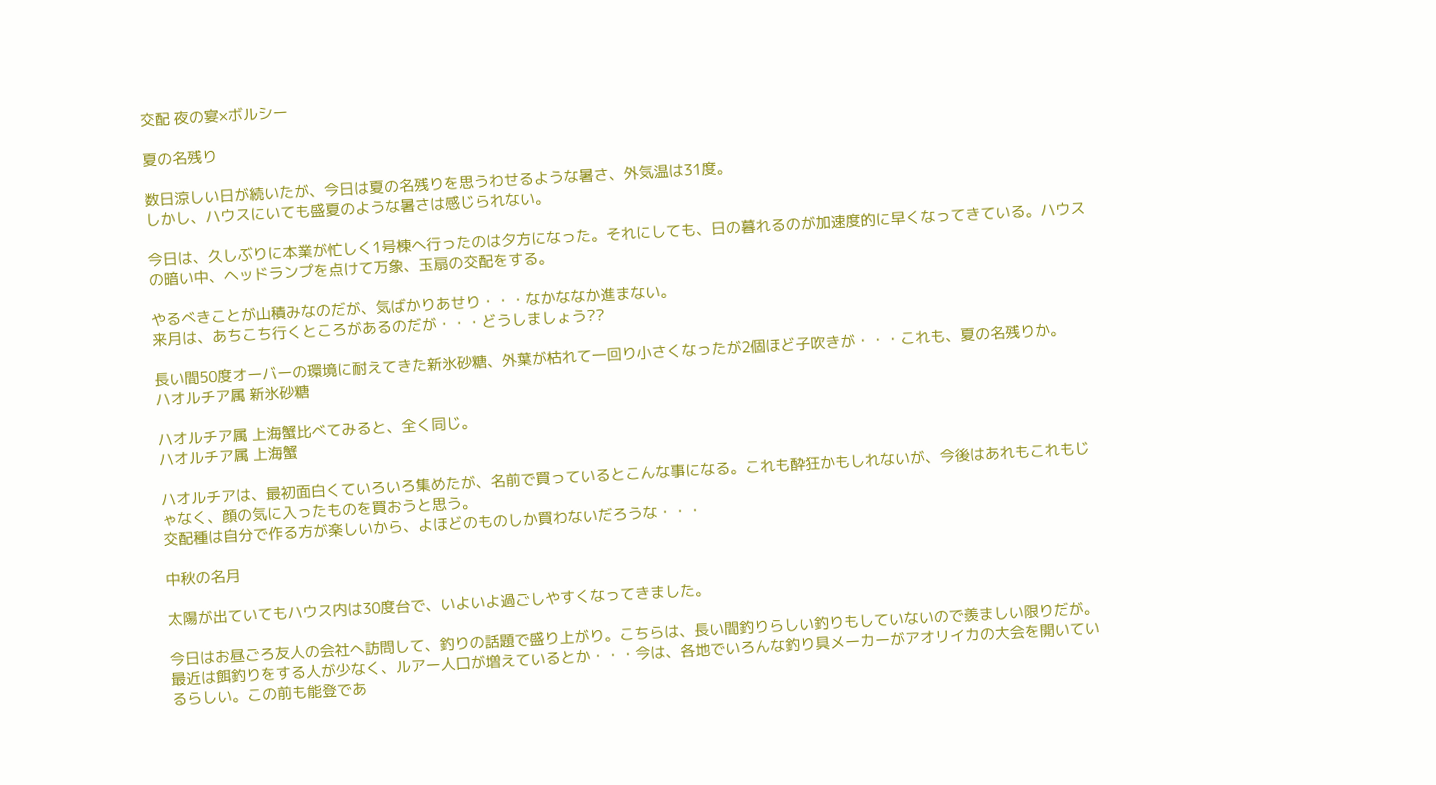交配 夜の宴×ボルシー

夏の名残り

数日涼しい日が続いたが、今日は夏の名残りを思うわせるような暑さ、外気温は31度。
しかし、ハウスにいても盛夏のような暑さは感じられない。

今日は、久しぶりに本業が忙しく1号棟へ行ったのは夕方になった。それにしても、日の暮れるのが加速度的に早くなってきている。ハウスの暗い中、ヘッドランプを点けて万象、玉扇の交配をする。

やるべきことが山積みなのだが、気ばかりあせり・・・なかななか進まない。
来月は、あちこち行くところがあるのだが・・・どうしましょう??

長い間50度オーバーの環境に耐えてきた新氷砂糖、外葉が枯れて一回り小さくなったが2個ほど子吹きが・・・これも、夏の名残りか。
ハオルチア属 新氷砂糖

ハオルチア属 上海蟹比べてみると、全く同じ。
ハオルチア属 上海蟹

ハオルチアは、最初面白くていろいろ集めたが、名前で買っているとこんな事になる。これも酔狂かもしれないが、今後はあれもこれもじゃなく、顔の気に入ったものを買おうと思う。
交配種は自分で作る方が楽しいから、よほどのものしか買わないだろうな・・・

中秋の名月

太陽が出ていてもハウス内は30度台で、いよいよ過ごしやすくなってきました。

今日はお昼ごろ友人の会社へ訪問して、釣りの話題で盛り上がり。こちらは、長い間釣りらしい釣りもしていないので羨ましい限りだが。
最近は餌釣りをする人が少なく、ルアー人口が増えているとか・・・今は、各地でいろんな釣り具メーカーがアオリイカの大会を開いているらしい。この前も能登であ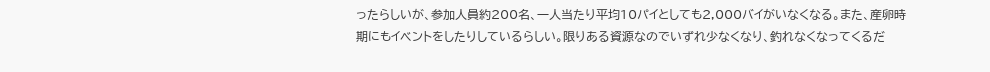ったらしいが、参加人員約200名、一人当たり平均10パイとしても2,000バイがいなくなる。また、産卵時期にもイベントをしたりしているらしい。限りある資源なのでいずれ少なくなり、釣れなくなってくるだ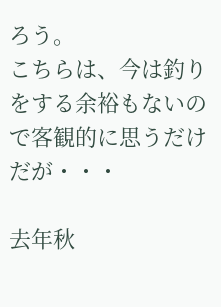ろう。
こちらは、今は釣りをする余裕もないので客観的に思うだけだが・・・

去年秋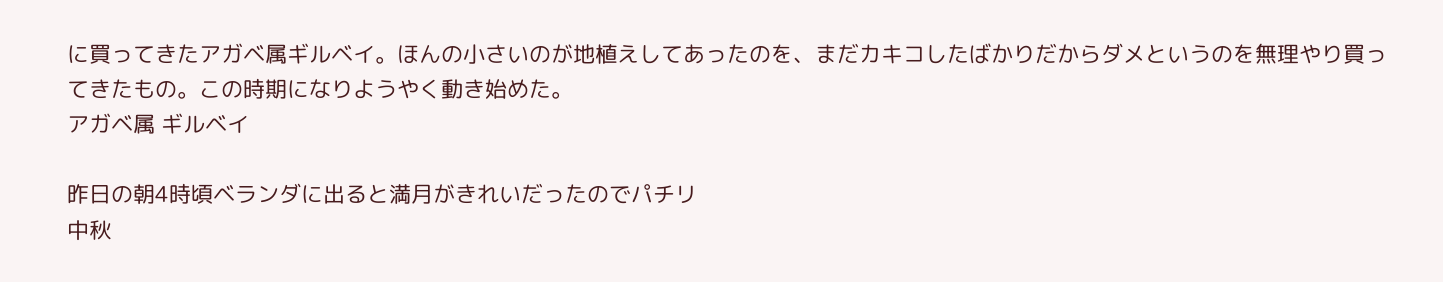に買ってきたアガベ属ギルベイ。ほんの小さいのが地植えしてあったのを、まだカキコしたばかりだからダメというのを無理やり買ってきたもの。この時期になりようやく動き始めた。
アガベ属 ギルベイ

昨日の朝4時頃ベランダに出ると満月がきれいだったのでパチリ
中秋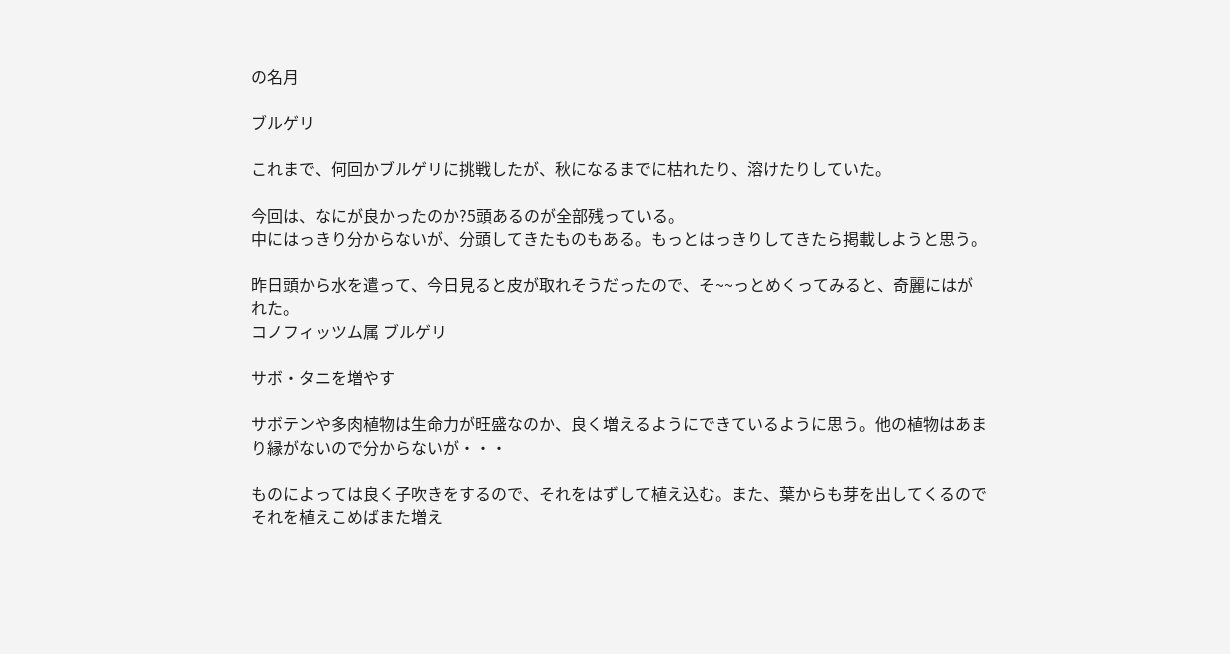の名月

ブルゲリ

これまで、何回かブルゲリに挑戦したが、秋になるまでに枯れたり、溶けたりしていた。

今回は、なにが良かったのか?5頭あるのが全部残っている。
中にはっきり分からないが、分頭してきたものもある。もっとはっきりしてきたら掲載しようと思う。

昨日頭から水を遣って、今日見ると皮が取れそうだったので、そ~~っとめくってみると、奇麗にはがれた。
コノフィッツム属 ブルゲリ

サボ・タニを増やす

サボテンや多肉植物は生命力が旺盛なのか、良く増えるようにできているように思う。他の植物はあまり縁がないので分からないが・・・

ものによっては良く子吹きをするので、それをはずして植え込む。また、葉からも芽を出してくるのでそれを植えこめばまた増え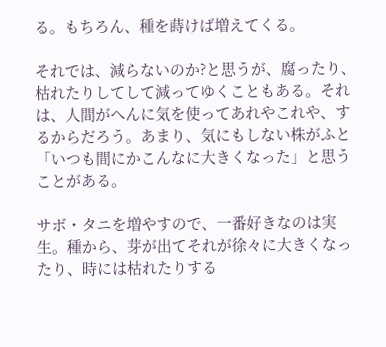る。もちろん、種を蒔けば増えてくる。

それでは、減らないのか?と思うが、腐ったり、枯れたりしてして減ってゆくこともある。それは、人間がへんに気を使ってあれやこれや、するからだろう。あまり、気にもしない株がふと「いつも間にかこんなに大きくなった」と思うことがある。

サボ・タニを増やすので、一番好きなのは実生。種から、芽が出てそれが徐々に大きくなったり、時には枯れたりする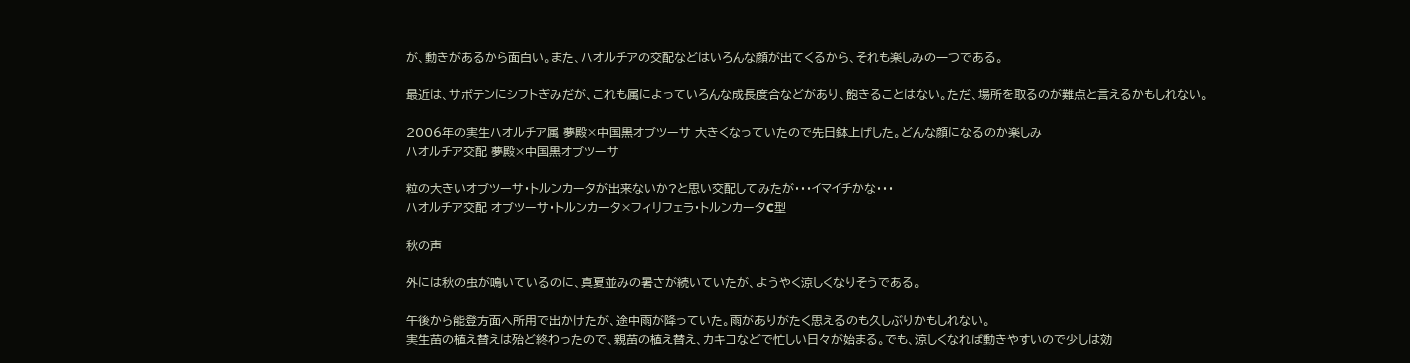が、動きがあるから面白い。また、ハオルチアの交配などはいろんな顔が出てくるから、それも楽しみの一つである。

最近は、サボテンにシフトぎみだが、これも属によっていろんな成長度合などがあり、飽きることはない。ただ、場所を取るのが難点と言えるかもしれない。

2006年の実生ハオルチア属 夢殿×中国黒オブツーサ 大きくなっていたので先日鉢上げした。どんな顔になるのか楽しみ
ハオルチア交配 夢殿×中国黒オブツーサ

粒の大きいオブツーサ・トルンカータが出来ないか?と思い交配してみたが・・・イマイチかな・・・
ハオルチア交配 オブツーサ・トルンカータ×フィリフェラ・トルンカータC型

秋の声

外には秋の虫が鳴いているのに、真夏並みの暑さが続いていたが、ようやく涼しくなりそうである。

午後から能登方面へ所用で出かけたが、途中雨が降っていた。雨がありがたく思えるのも久しぶりかもしれない。
実生苗の植え替えは殆ど終わったので、親苗の植え替え、カキコなどで忙しい日々が始まる。でも、涼しくなれば動きやすいので少しは効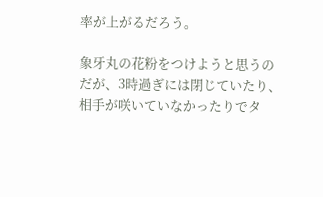率が上がるだろう。

象牙丸の花粉をつけようと思うのだが、3時過ぎには閉じていたり、相手が咲いていなかったりでタ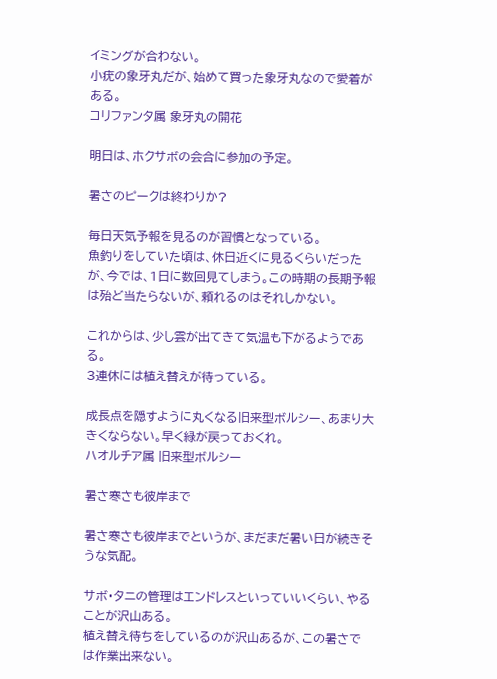イミングが合わない。
小疣の象牙丸だが、始めて買った象牙丸なので愛着がある。
コリファンタ属 象牙丸の開花

明日は、ホクサボの会合に参加の予定。

暑さのピークは終わりか?

毎日天気予報を見るのが習慣となっている。
魚釣りをしていた頃は、休日近くに見るくらいだったが、今では、1日に数回見てしまう。この時期の長期予報は殆ど当たらないが、頼れるのはそれしかない。

これからは、少し雲が出てきて気温も下がるようである。
3連休には植え替えが待っている。

成長点を隠すように丸くなる旧来型ボルシー、あまり大きくならない。早く緑が戻っておくれ。
ハオルチア属 旧来型ボルシー

暑さ寒さも彼岸まで

暑さ寒さも彼岸までというが、まだまだ暑い日が続きそうな気配。

サボ・タニの管理はエンドレスといっていいくらい、やることが沢山ある。
植え替え待ちをしているのが沢山あるが、この暑さでは作業出来ない。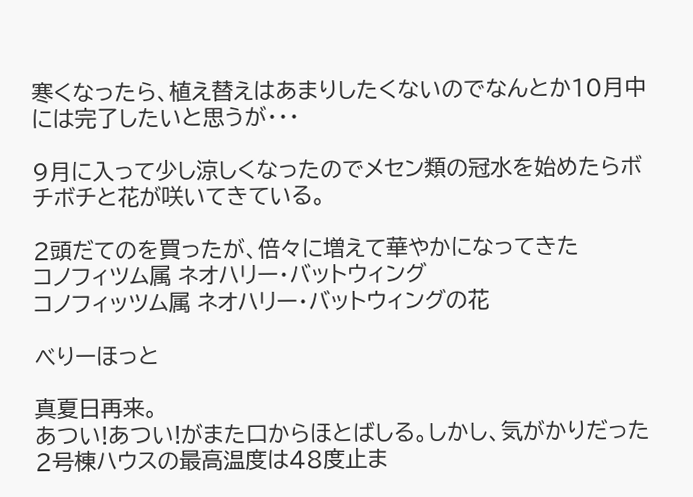寒くなったら、植え替えはあまりしたくないのでなんとか10月中には完了したいと思うが・・・

9月に入って少し涼しくなったのでメセン類の冠水を始めたらボチボチと花が咲いてきている。

2頭だてのを買ったが、倍々に増えて華やかになってきた
コノフィツム属 ネオハリー・バットウィング
コノフィッツム属 ネオハリー・バットウィングの花

べりーほっと

真夏日再来。
あつい!あつい!がまた口からほとばしる。しかし、気がかりだった2号棟ハウスの最高温度は48度止ま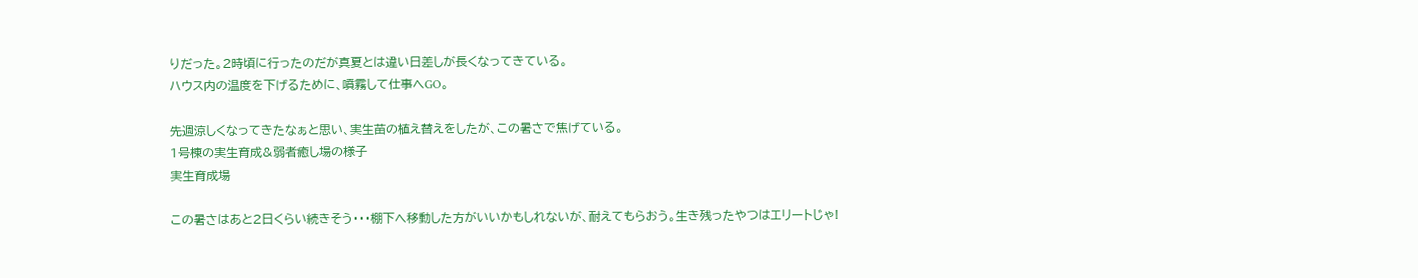りだった。2時頃に行ったのだが真夏とは違い日差しが長くなってきている。
ハウス内の温度を下げるために、噴霧して仕事へGO。

先週涼しくなってきたなぁと思い、実生苗の植え替えをしたが、この暑さで焦げている。
1号棟の実生育成&弱者癒し場の様子
実生育成場

この暑さはあと2日くらい続きそう・・・棚下へ移動した方がいいかもしれないが、耐えてもらおう。生き残ったやつはエリートじゃ!